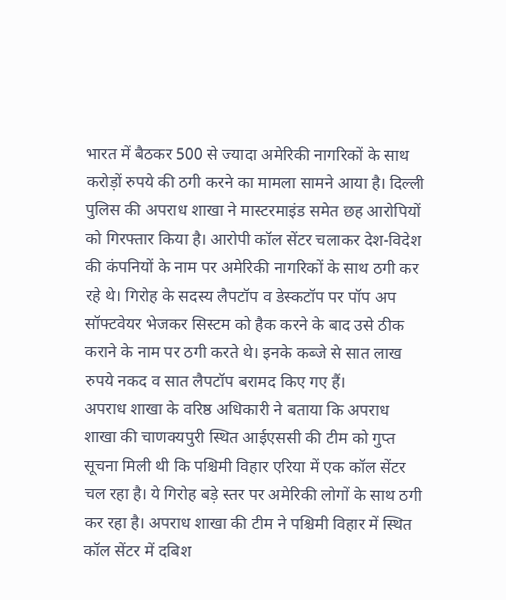भारत में बैठकर 500 से ज्यादा अमेरिकी नागरिकों के साथ करोड़ों रुपये की ठगी करने का मामला सामने आया है। दिल्ली पुलिस की अपराध शाखा ने मास्टरमाइंड समेत छह आरोपियों को गिरफ्तार किया है। आरोपी कॉल सेंटर चलाकर देश-विदेश की कंपनियों के नाम पर अमेरिकी नागरिकों के साथ ठगी कर रहे थे। गिरोह के सदस्य लैपटॉप व डेस्कटॉप पर पॉप अप सॉफ्टवेयर भेजकर सिस्टम को हैक करने के बाद उसे ठीक कराने के नाम पर ठगी करते थे। इनके कब्जे से सात लाख रुपये नकद व सात लैपटॉप बरामद किए गए हैं।
अपराध शाखा के वरिष्ठ अधिकारी ने बताया कि अपराध शाखा की चाणक्यपुरी स्थित आईएससी की टीम को गुप्त सूचना मिली थी कि पश्चिमी विहार एरिया में एक कॉल सेंटर चल रहा है। ये गिरोह बड़े स्तर पर अमेरिकी लोगों के साथ ठगी कर रहा है। अपराध शाखा की टीम ने पश्चिमी विहार में स्थित कॉल सेंटर में दबिश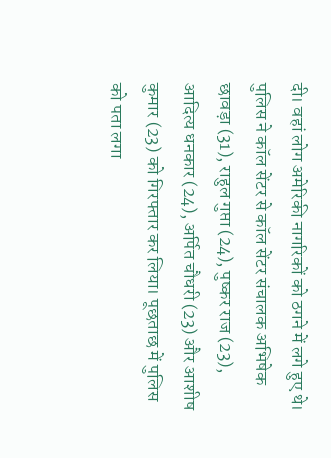दी। वहां लोग अमेरिकी नागरिकों को ठगने में लगे हुए थे। पुलिस ने कॉल सेंटर से कॉल सेंटर संचालक अभिषेक छावड़ा (31), राहुल गुप्ता (24), पुष्कर राज (23), आदित्य धनकार (24), अर्पित चौधरी (23) और आशीष कुमार (23) को गिरफ्तार कर लिया। पूछताछ में पुलिस को पता लगा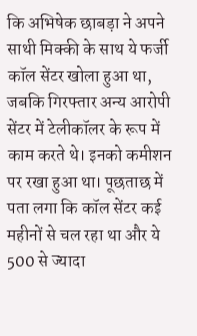कि अभिषेक छाबड़ा ने अपने साथी मिक्की के साथ ये फर्जी कॉल सेंटर खोला हुआ था, जबकि गिरफ्तार अन्य आरोपी सेंटर में टेलीकॉलर के रूप में काम करते थे। इनको कमीशन पर रखा हुआ था। पूछताछ में पता लगा कि कॉल सेंटर कई महीनों से चल रहा था और ये 500 से ज्यादा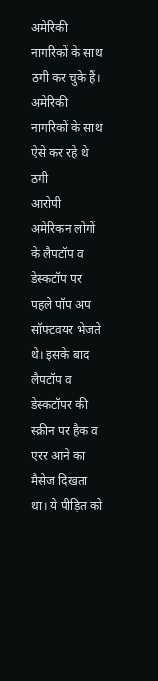अमेरिकी नागरिकों के साथ ठगी कर चुके हैं।
अमेरिकी नागरिकों के साथ ऐसे कर रहे थे ठगी
आरोपी अमेरिकन लोगों के लैपटॉप व डेस्कटॉप पर पहले पॉप अप सॉफ्टवयर भेजते थे। इसके बाद लैपटॉप व डेस्कटॉपर की स्क्रीन पर हैक व एरर आने का मैसेज दिखता था। ये पीड़ित को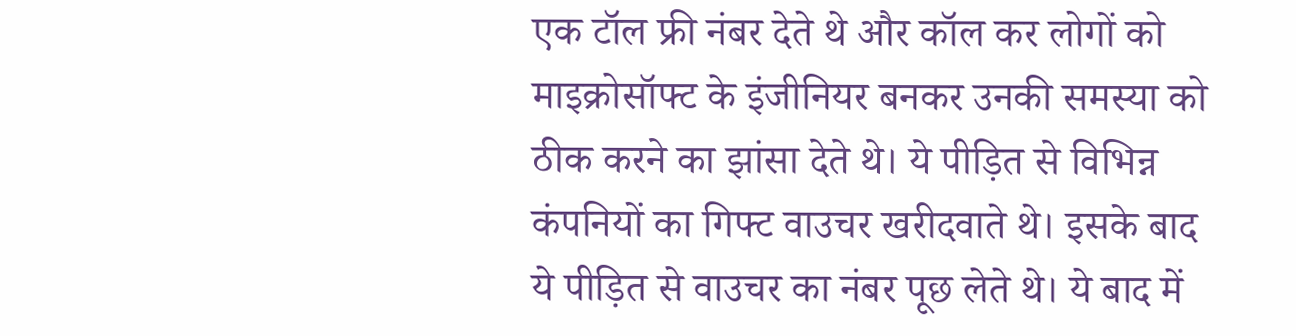एक टॉल फ्री नंबर देते थे और कॉल कर लोगों को माइक्रोसॉफ्ट के इंजीनियर बनकर उनकी समस्या को ठीक करने का झांसा देते थे। ये पीड़ित से विभिन्न कंपनियों का गिफ्ट वाउचर खरीदवाते थे। इसके बाद ये पीड़ित से वाउचर का नंबर पूछ लेते थे। ये बाद में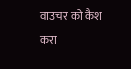वाउचर को कैश करा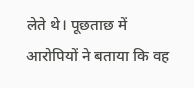लेते थे। पूछताछ में आरोपियों ने बताया कि वह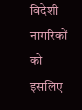विदेशी नागरिकों को इसलिए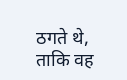ठगते थे, ताकि वह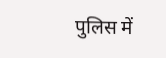पुलिस में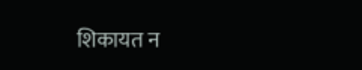शिकायत न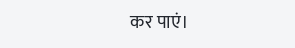कर पाएं।